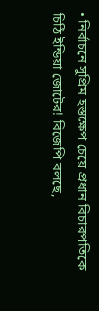• নির্বাচনে সুপ্রিম হস্তক্ষেপ চেয়ে প্রধান বিচারপতিকে চিঠি ইন্ডিয়া জোটের! বিজেপি বলছে,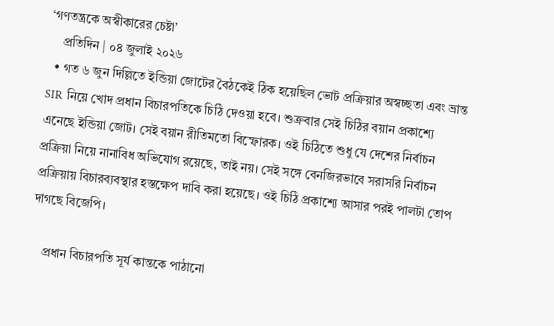‘গণতন্ত্রকে অস্বীকারের চেষ্টা’
    প্রতিদিন | ০৪ জুলাই ২০২৬
  • গত ৬ জুন দিল্লিতে ইন্ডিয়া জোটের বৈঠকেই ঠিক হয়েছিল ভোট প্রক্রিয়ার অস্বচ্ছতা এবং ভ্রান্ত SIR নিয়ে খোদ প্রধান বিচারপতিকে চিঠি দেওয়া হবে। শুক্রবার সেই চিঠির বয়ান প্রকাশ্যে এনেছে ইন্ডিয়া জোট। সেই বয়ান রীতিমতো বিস্ফোরক। ওই চিঠিতে শুধু যে দেশের নির্বাচন প্রক্রিয়া নিয়ে নানাবিধ অভিযোগ রয়েছে, তাই নয়। সেই সঙ্গে বেনজিরভাবে সরাসরি নির্বাচন প্রক্রিয়ায় বিচারব্যবস্থার হস্তক্ষেপ দাবি করা হয়েছে। ওই চিঠি প্রকাশ্যে আসার পরই পালটা তোপ দাগছে বিজেপি।

    প্রধান বিচারপতি সূর্য কান্তকে পাঠানো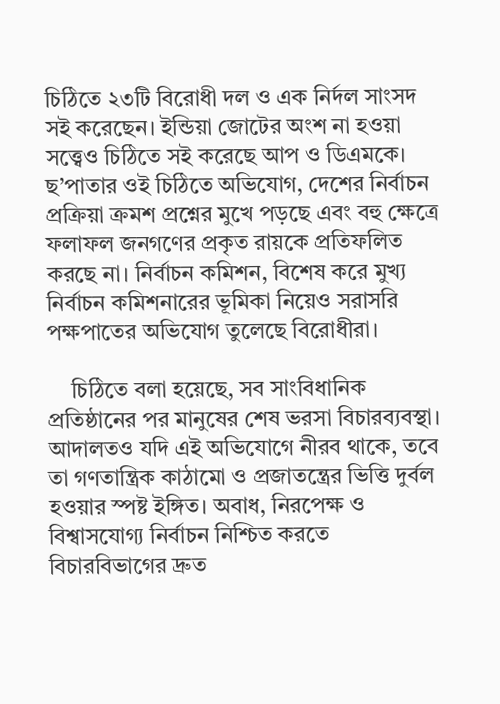চিঠিতে ২৩টি বিরোধী দল ও এক নির্দল সাংসদ সই করেছেন। ইন্ডিয়া জোটের অংশ না হওয়া সত্ত্বেও চিঠিতে সই করেছে আপ ও ডিএমকে। ছ’পাতার ওই চিঠিতে অভিযোগ, দেশের নির্বাচন প্রক্রিয়া ক্রমশ প্রশ্নের মুখে পড়ছে এবং বহু ক্ষেত্রে ফলাফল জনগণের প্রকৃত রায়কে প্রতিফলিত করছে না। নির্বাচন কমিশন, বিশেষ করে মুখ্য নির্বাচন কমিশনারের ভূমিকা নিয়েও সরাসরি পক্ষপাতের অভিযোগ তুলেছে বিরোধীরা।

    চিঠিতে বলা হয়েছে, সব সাংবিধানিক প্রতিষ্ঠানের পর মানুষের শেষ ভরসা বিচারব্যবস্থা। আদালতও যদি এই অভিযোগে নীরব থাকে, তবে তা গণতান্ত্রিক কাঠামো ও প্রজাতন্ত্রের ভিত্তি দুর্বল হওয়ার স্পষ্ট ইঙ্গিত। অবাধ, নিরপেক্ষ ও বিশ্বাসযোগ্য নির্বাচন নিশ্চিত করতে বিচারবিভাগের দ্রুত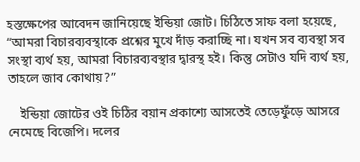হস্তক্ষেপের আবেদন জানিয়েছে ইন্ডিয়া জোট। চিঠিতে সাফ বলা হয়েছে, “আমরা বিচারব্যবস্থাকে প্রশ্নের মুখে দাঁড় করাচ্ছি না। যখন সব ব্যবস্থা সব সংস্থা ব্যর্থ হয়, আমরা বিচারব্যবস্থার দ্বারস্থ হই। কিন্তু সেটাও যদি ব্যর্থ হয়, তাহলে জাব কোথায়?”

    ইন্ডিয়া জোটের ওই চিঠির বয়ান প্রকাশ্যে আসতেই তেড়েফুঁড়ে আসরে নেমেছে বিজেপি। দলের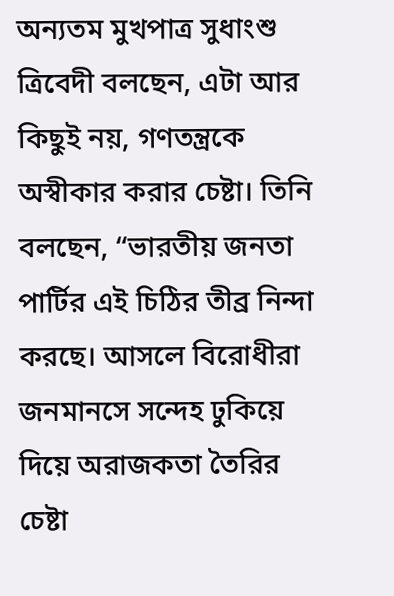অন্যতম মুখপাত্র সুধাংশু ত্রিবেদী বলছেন, এটা আর কিছুই নয়, গণতন্ত্রকে অস্বীকার করার চেষ্টা। তিনি বলছেন, “ভারতীয় জনতা পার্টির এই চিঠির তীব্র নিন্দা করছে। আসলে বিরোধীরা জনমানসে সন্দেহ ঢুকিয়ে দিয়ে অরাজকতা তৈরির চেষ্টা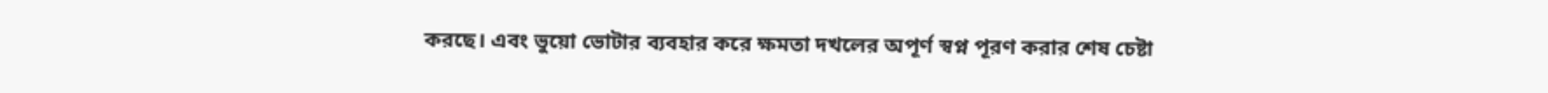করছে। এবং ভুয়ো ভোটার ব্যবহার করে ক্ষমতা দখলের অপূর্ণ স্বপ্ন পূরণ করার শেষ চেষ্টা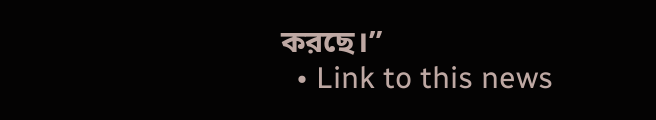করছে।”
  • Link to this news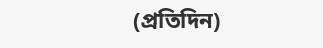(প্রতিদিন)